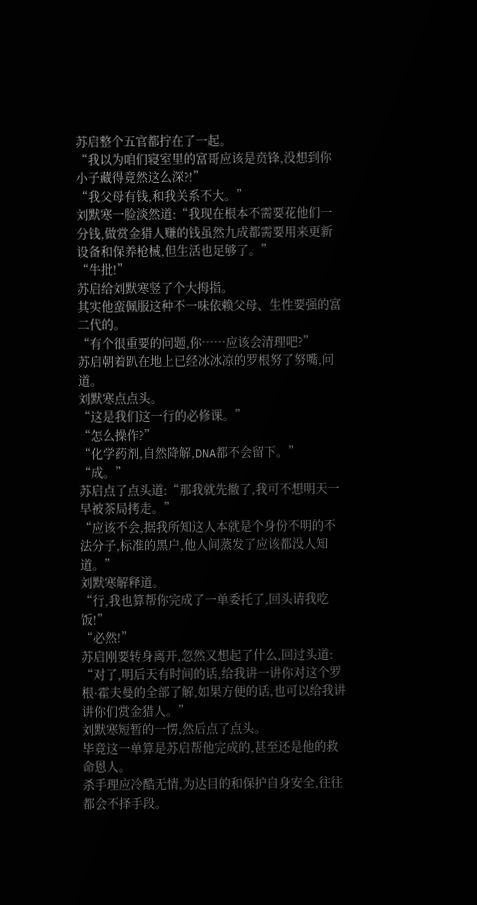苏启整个五官都拧在了一起。
“我以为咱们寝室里的富哥应该是贲锋,没想到你小子藏得竟然这么深?!”
“我父母有钱,和我关系不大。”
刘默寒一脸淡然道:“我现在根本不需要花他们一分钱,做赏金猎人赚的钱虽然九成都需要用来更新设备和保养枪械,但生活也足够了。”
“牛批!”
苏启给刘默寒竖了个大拇指。
其实他蛮佩服这种不一味依赖父母、生性要强的富二代的。
“有个很重要的问题,你……应该会清理吧?”
苏启朝着趴在地上已经冰冰凉的罗根努了努嘴,问道。
刘默寒点点头。
“这是我们这一行的必修课。”
“怎么操作?”
“化学药剂,自然降解,DNA都不会留下。”
“成。”
苏启点了点头道:“那我就先撤了,我可不想明天一早被茶局拷走。”
“应该不会,据我所知这人本就是个身份不明的不法分子,标准的黑户,他人间蒸发了应该都没人知道。”
刘默寒解释道。
“行,我也算帮你完成了一单委托了,回头请我吃饭!”
“必然!”
苏启刚要转身离开,忽然又想起了什么,回过头道:
“对了,明后天有时间的话,给我讲一讲你对这个罗根·霍夫曼的全部了解,如果方便的话,也可以给我讲讲你们赏金猎人。”
刘默寒短暂的一愣,然后点了点头。
毕竟这一单算是苏启帮他完成的,甚至还是他的救命恩人。
杀手理应冷酷无情,为达目的和保护自身安全,往往都会不择手段。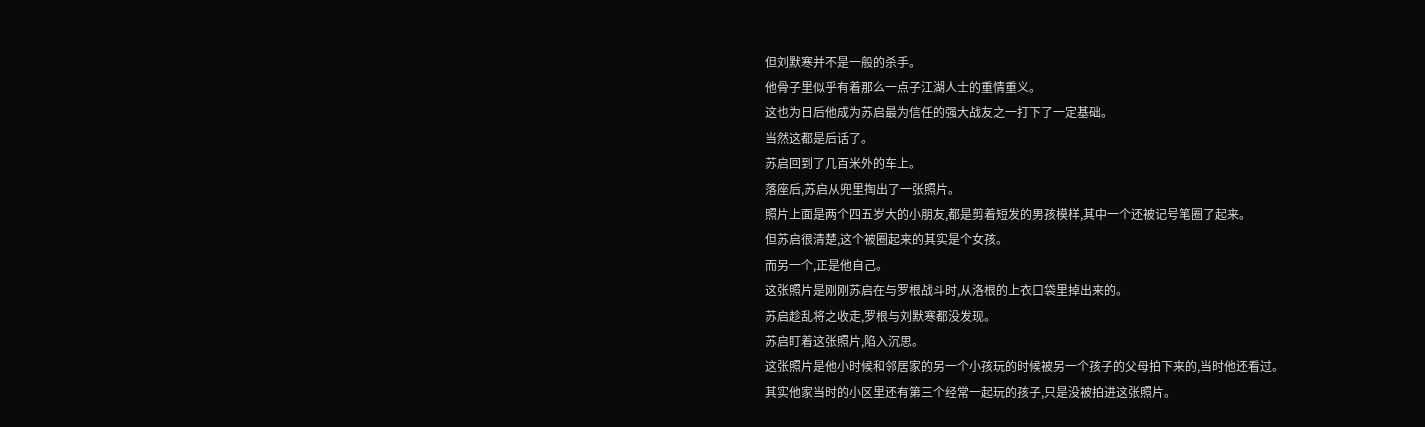但刘默寒并不是一般的杀手。
他骨子里似乎有着那么一点子江湖人士的重情重义。
这也为日后他成为苏启最为信任的强大战友之一打下了一定基础。
当然这都是后话了。
苏启回到了几百米外的车上。
落座后,苏启从兜里掏出了一张照片。
照片上面是两个四五岁大的小朋友,都是剪着短发的男孩模样,其中一个还被记号笔圈了起来。
但苏启很清楚,这个被圈起来的其实是个女孩。
而另一个,正是他自己。
这张照片是刚刚苏启在与罗根战斗时,从洛根的上衣口袋里掉出来的。
苏启趁乱将之收走,罗根与刘默寒都没发现。
苏启盯着这张照片,陷入沉思。
这张照片是他小时候和邻居家的另一个小孩玩的时候被另一个孩子的父母拍下来的,当时他还看过。
其实他家当时的小区里还有第三个经常一起玩的孩子,只是没被拍进这张照片。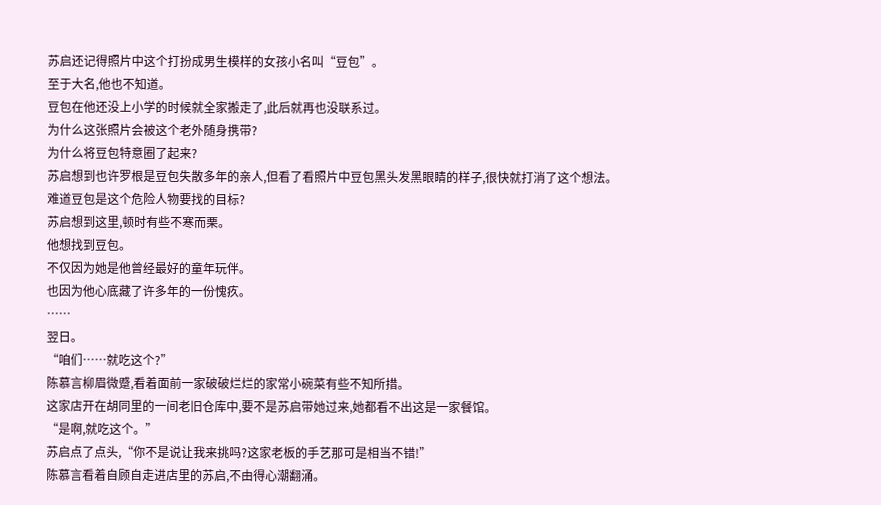苏启还记得照片中这个打扮成男生模样的女孩小名叫“豆包”。
至于大名,他也不知道。
豆包在他还没上小学的时候就全家搬走了,此后就再也没联系过。
为什么这张照片会被这个老外随身携带?
为什么将豆包特意圈了起来?
苏启想到也许罗根是豆包失散多年的亲人,但看了看照片中豆包黑头发黑眼睛的样子,很快就打消了这个想法。
难道豆包是这个危险人物要找的目标?
苏启想到这里,顿时有些不寒而栗。
他想找到豆包。
不仅因为她是他曾经最好的童年玩伴。
也因为他心底藏了许多年的一份愧疚。
……
翌日。
“咱们……就吃这个?”
陈慕言柳眉微蹙,看着面前一家破破烂烂的家常小碗菜有些不知所措。
这家店开在胡同里的一间老旧仓库中,要不是苏启带她过来,她都看不出这是一家餐馆。
“是啊,就吃这个。”
苏启点了点头,“你不是说让我来挑吗?这家老板的手艺那可是相当不错!”
陈慕言看着自顾自走进店里的苏启,不由得心潮翻涌。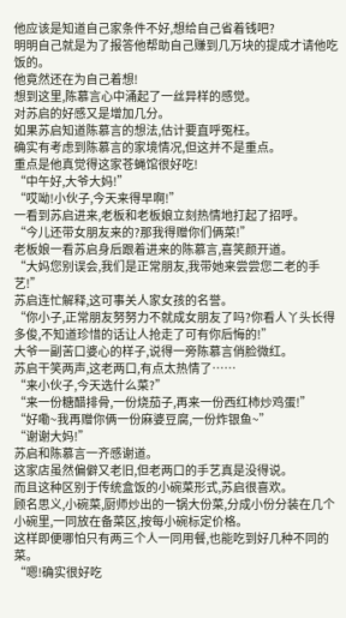他应该是知道自己家条件不好,想给自己省着钱吧?
明明自己就是为了报答他帮助自己赚到几万块的提成才请他吃饭的。
他竟然还在为自己着想!
想到这里,陈慕言心中涌起了一丝异样的感觉。
对苏启的好感又是增加几分。
如果苏启知道陈慕言的想法,估计要直呼冤枉。
确实有考虑到陈慕言的家境情况,但这并不是重点。
重点是他真觉得这家苍蝇馆很好吃!
“中午好,大爷大妈!”
“哎呦!小伙子,今天来得早啊!”
一看到苏启进来,老板和老板娘立刻热情地打起了招呼。
“今儿还带女朋友来的?那我得赠你们俩菜!”
老板娘一看苏启身后跟着进来的陈慕言,喜笑颜开道。
“大妈您别误会,我们是正常朋友,我带她来尝尝您二老的手艺!”
苏启连忙解释,这可事关人家女孩的名誉。
“你小子,正常朋友努努力不就成女朋友了吗?你看人丫头长得多俊,不知道珍惜的话让人抢走了可有你后悔的!”
大爷一副苦口婆心的样子,说得一旁陈慕言俏脸微红。
苏启干笑两声,这老两口,有点太热情了……
“来小伙子,今天选什么菜?”
“来一份糖醋排骨,一份烧茄子,再来一份西红柿炒鸡蛋!”
“好嘞~我再赠你俩一份麻婆豆腐,一份炸银鱼~”
“谢谢大妈!”
苏启和陈慕言一齐感谢道。
这家店虽然偏僻又老旧,但老两口的手艺真是没得说。
而且这种区别于传统盒饭的小碗菜形式,苏启很喜欢。
顾名思义,小碗菜,厨师炒出的一锅大份菜,分成小份分装在几个小碗里,一同放在备菜区,按每小碗标定价格。
这样即便哪怕只有两三个人一同用餐,也能吃到好几种不同的菜。
“嗯!确实很好吃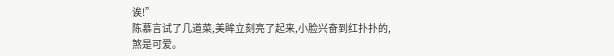诶!”
陈慕言试了几道菜,美眸立刻亮了起来,小脸兴奋到红扑扑的,煞是可爱。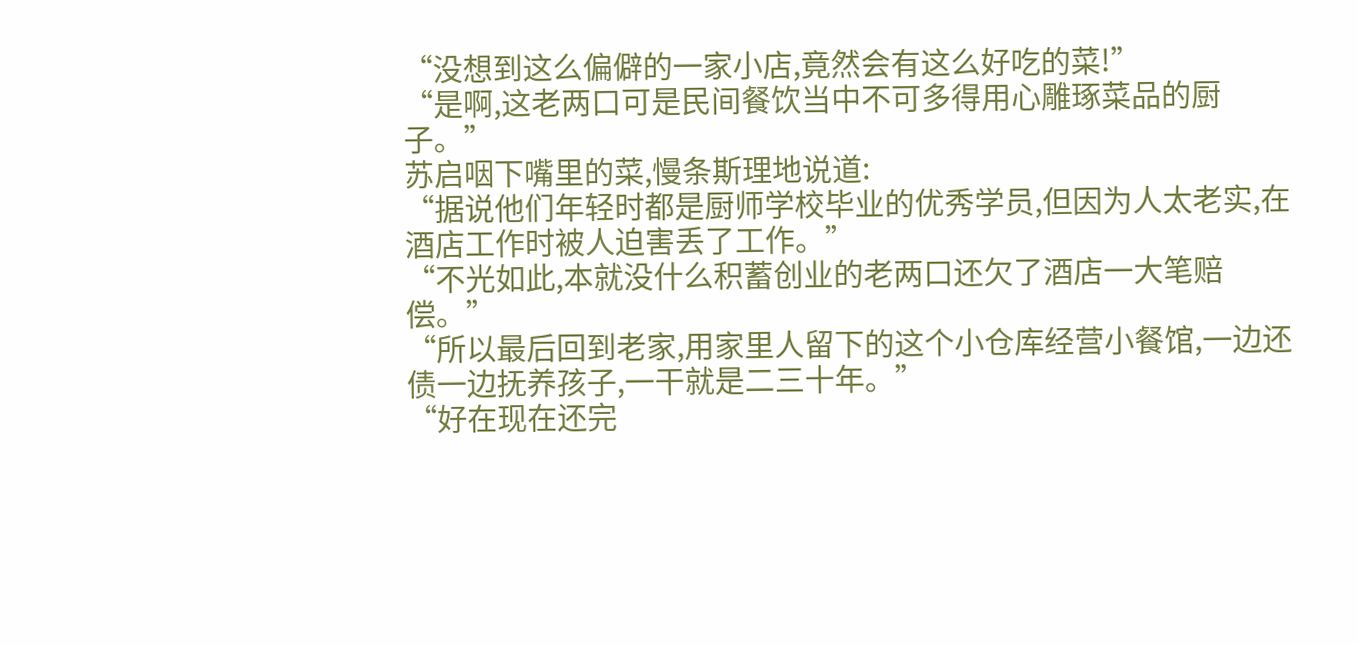“没想到这么偏僻的一家小店,竟然会有这么好吃的菜!”
“是啊,这老两口可是民间餐饮当中不可多得用心雕琢菜品的厨子。”
苏启咽下嘴里的菜,慢条斯理地说道:
“据说他们年轻时都是厨师学校毕业的优秀学员,但因为人太老实,在酒店工作时被人迫害丢了工作。”
“不光如此,本就没什么积蓄创业的老两口还欠了酒店一大笔赔偿。”
“所以最后回到老家,用家里人留下的这个小仓库经营小餐馆,一边还债一边抚养孩子,一干就是二三十年。”
“好在现在还完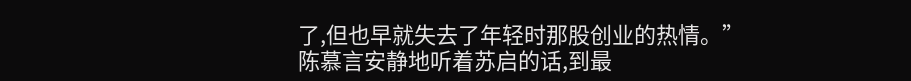了,但也早就失去了年轻时那股创业的热情。”
陈慕言安静地听着苏启的话,到最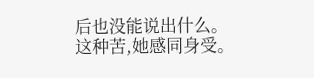后也没能说出什么。
这种苦,她感同身受。